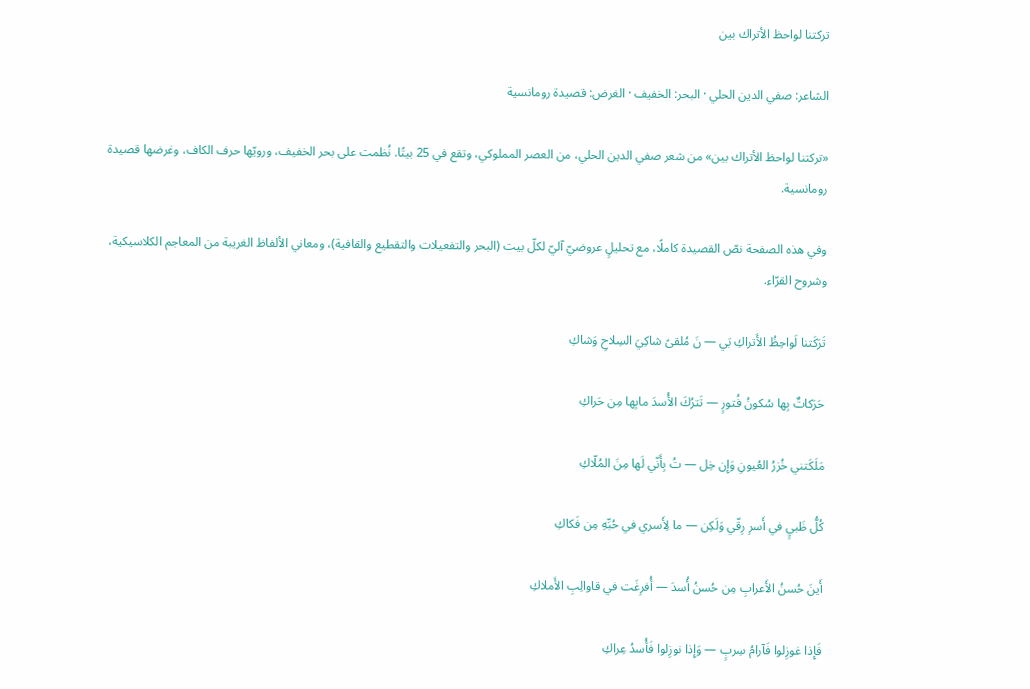تركتنا لواحظ الأتراك بين

الشاعر: صفي الدين الحلي · البحر: الخفيف · الغرض: قصيدة رومانسية

«تركتنا لواحظ الأتراك بين» من شعر صفي الدين الحلي، من العصر المملوكي، وتقع في 25 بيتًا. نُظمت على بحر الخفيف، ورويّها حرف الكاف، وغرضها قصيدة رومانسية.

وفي هذه الصفحة نصّ القصيدة كاملًا، مع تحليلٍ عروضيّ آليّ لكلّ بيت (البحر والتفعيلات والتقطيع والقافية)، ومعاني الألفاظ الغريبة من المعاجم الكلاسيكية، وشروح القرّاء.

تَرَكَتنا لَواحِظُ الأَتراكِ بَي — نَ مُلقىً شاكِيَ السِلاحِ وَشاكِ

حَرَكاتٌ بِها سُكونُ فُتورٍ — تَترُكَ الأُسدَ مابِها مِن حَراكِ

مَلَكَتني خُزرُ العُيونِ وَإِن خِل — تُ بِأَنّي لَها مِنَ المُلّاكِ

كُلُّ ظَبيٍ في أَسرِ رِقّي وَلَكِن — ما لِأَسري في حُبِّهِ مِن فَكاكِ

أَينَ حُسنُ الأَعرابِ مِن حُسنُ أُسدَ — أُفرِغَت في قاوالِبِ الأَملاكِ

فَإِذا غوزِلوا فَآرامُ سِربٍ — وَإِذا نوزِلوا فَأُسدُ عِراكِ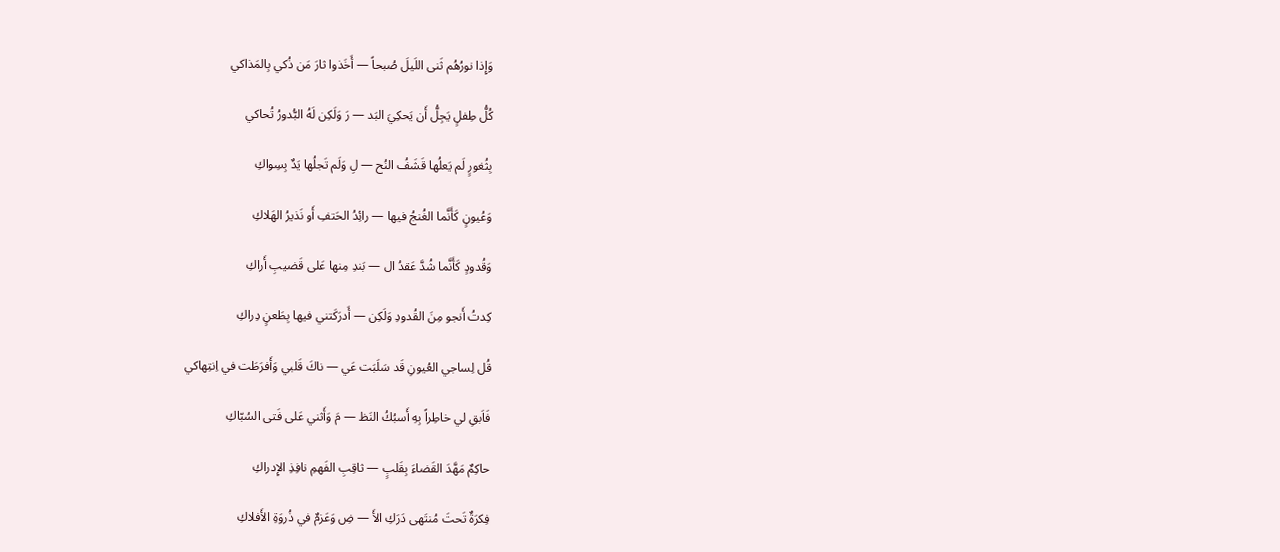وَإِذا نورُهُم ثَنى اللَيلَ صُبحاً — أَخَذوا ثارَ مَن ذُكي بِالمَذاكي

كُلُّ طِفلٍ يَجِلُّ أَن يَحكِيَ البَد — رَ وَلَكِن لَهُ البُّدورُ تُحاكي

بِثُغورٍ لَم يَعلُها قَشَفُ النُح — لِ وَلَم تَجلُها يَدٌ بِسِواكِ

وَعُيونٍ كَأَنَّما الغُنجُ فيها — رائِدُ الحَتفِ أَو نَذيرُ الهَلاكِ

وَقُدودٍ كَأَنَّما شُدَّ عَقدُ ال — بَندِ مِنها عَلى قَضيبِ أَراكِ

كِدتُ أَنجو مِنَ القُدودِ وَلَكِن — أَدرَكَتني فيها بِطَعنٍ دِراكِ

قُل لِساجي العُيونِ قَد سَلَبَت عَي — ناكَ قَلبي وَأَفرَطَت في اِنتِهاكي

فَاَبقِ لي خاطِراً بِهِ أَسبُكُ النَظ — مَ وَأَثني عَلى فَتى السُبّاكِ

حاكِمٌ مَهَّدَ القَضاءَ بِقَلبٍ — ثاقِبِ الفَهمِ نافِذِ الإِدراكِ

فِكرَةٌ تَحتَ مُنتَهى دَرَكِ الأَ — ضِ وَعَزمٌ في ذُروَةِ الأَفلاكِ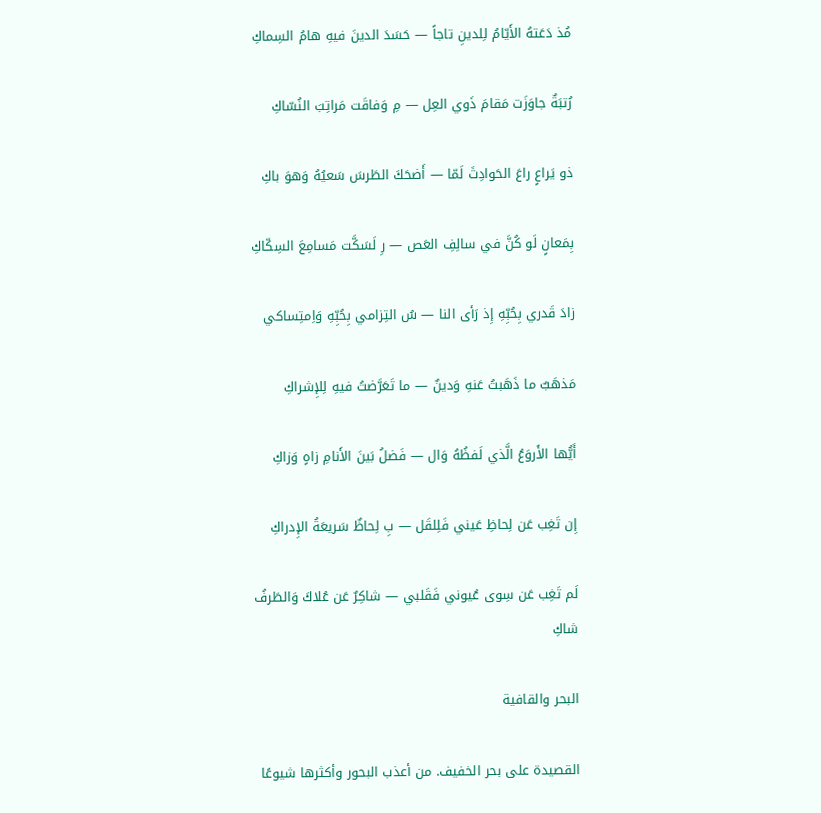مُذ دَعَتهُ الأَيّامُ لِلدينِ تاجاً — حَسَدَ الدينَ فيهِ هامُ السِماكِ

رُتبَةٌ جاوَزَت مَقامَ ذَوي العِل — مِ وَفاقَت مَراتِبَ النُسّاكِ

ذو يَراعٍ راعَ الحَوادِثَ لَمّا — أَضحَكَ الطَرسَ سَعيُهُ وَهوَ باكِ

بِمَعانٍ لَو كُنَّ في سالِفِ العَص — رِ لَسَكَّت مَسامِعَ السِكّاكِ

زادَ قَدري بِحُبِّهِ إِذ رَأى النا — سُ التِزامي بِحُبِّهِ وَاِمتِساكي

مَذهَبٌ ما ذَهَبتُ عَنهِ وَدينٌ — ما تَعَرَّضتُ فيهِ لِلإِشراكِ

أَيُّها الأَروَعُ الَّذي لَفظُهُ وَال — فَضلُ بَينَ الأَنامِ زاهٍ وَزاكِ

إِن تَغِب عَن لِحاظِ عَيني فَلِلقَل — بِ لِحاظٌ سَريعَةُ الإِدراكِ

لَم تَغِب عَن سِوى عُيوني فَقَلبي — شاكِرٌ عَن عُلاكَ وَالطَرفُ شاكِ

البحر والقافية

القصيدة على بحر الخفيف. من أعذب البحور وأكثرها شيوعًا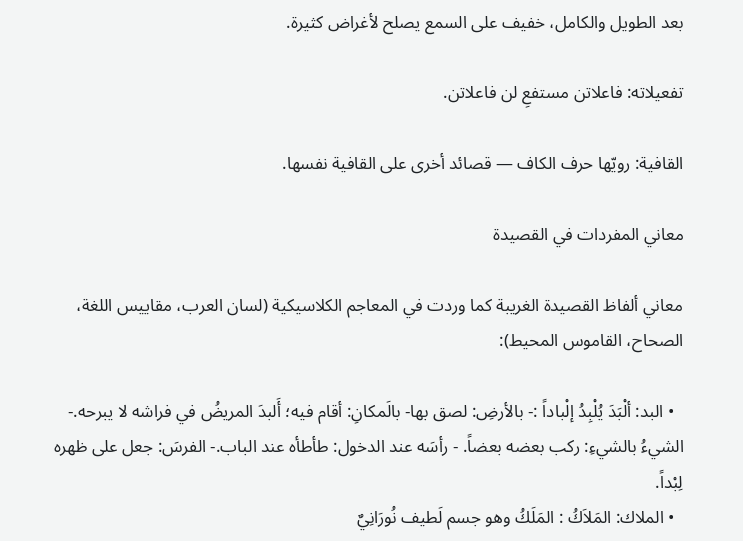بعد الطويل والكامل، خفيف على السمع يصلح لأغراض كثيرة.

تفعيلاته: فاعلاتن مستفعِ لن فاعلاتن.

القافية: رويّها حرف الكاف — قصائد أخرى على القافية نفسها.

معاني المفردات في القصيدة

معاني ألفاظ القصيدة الغريبة كما وردت في المعاجم الكلاسيكية (لسان العرب، مقاييس اللغة، الصحاح، القاموس المحيط):

  • البد: ألْبَدَ يُلْبِدُ إلْباداً :- بالأرضِ: لصق بها- بالَمكانِ: أقام فيه؛ أَلبدَ المريضُ في فراشه لا يبرحه.- الشيءُ بالشيءِ: ركب بعضه بعضاً. - رأسَه عند الدخول: طأطأه عند الباب.- الفرسَ: جعل على ظهره لِبْداً.
  • الملاك: المَلاَكُ : المَلَكُ وهو جسم لَطيف نُورَانِيٌ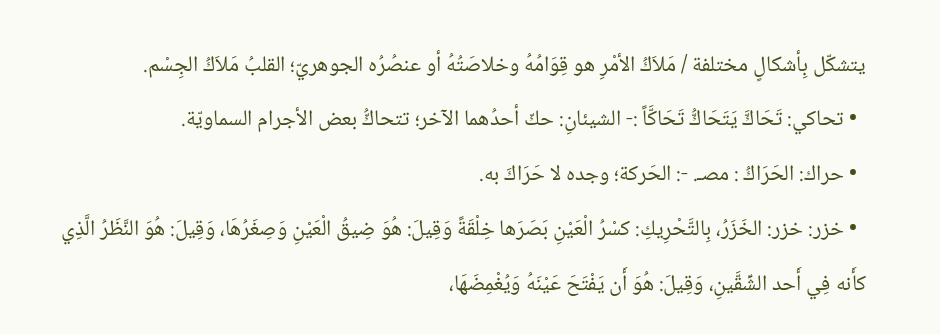يتشكّل بِأشكالٍ مختلفة / مَلاَكُ الأمْرِ هو قِوَامُهُ وخلاصَتُهُ أو عنصُرُه الجوهريّ؛ القلبُ مَلاَكُ الجِسْم.
  • تحاكي: تَحَاكَّ يَتَحَاكُّ تَحَاكَّاً :- الشيئانِ: حكّ أحدُهما الآخر؛ تتحاكُّ بعض الأجرام السماويّة.
  • حراك: الحَرَاكُ : مصـ. -: الحَركة؛ وجده لا حَرَاكَ به.
  • خزر: خزر: الخَزَرُ، بِالتَّحْرِيكِ: كسْرُ الْعَيْنِ بَصَرَها خِلْقَةً وَقِيلَ: هُوَ ضِيقُ الْعَيْنِ وَصِغَرُهَا، وَقِيلَ: هُوَ النَّظَرُ الَّذِي كأَنه فِي أَحد الشِّقَّينِ، وَقِيلَ: هُوَ أَن يَفْتَحَ عَيْنَهُ وَيُغْمِضَهَا،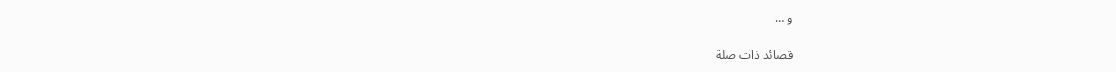و …

قصائد ذات صلة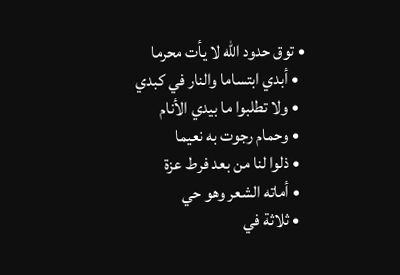• توق حدود الله لا يأت محرما
  • أبدي ابتساما والنار في كبدي
  • ولا تطلبوا ما بيدي الأنام
  • وحمام رجوت به نعيما
  • ذلوا لنا من بعد فرط عزة
  • أماته الشعر وهو حي
  • ثلاثة في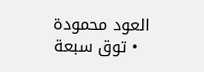العود محمودة
  • توق سبعة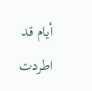أيام قد اطردت